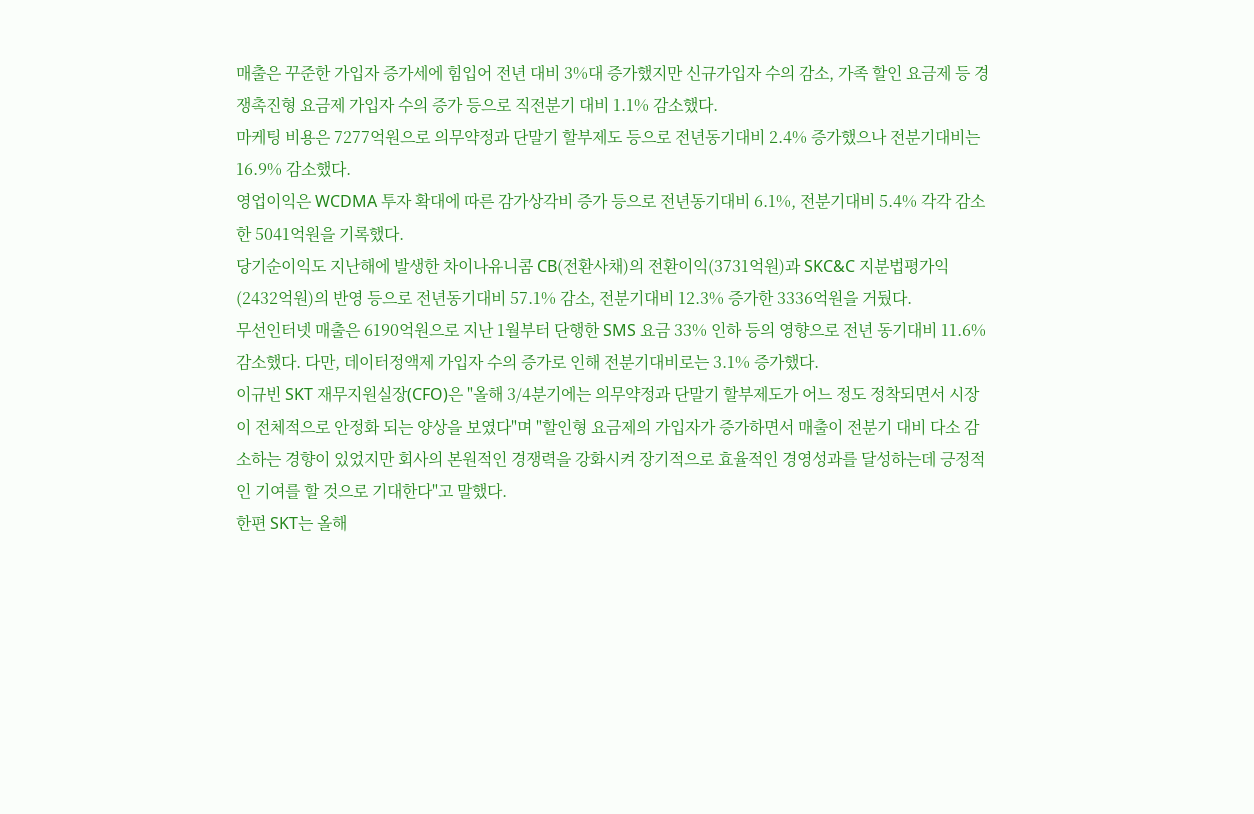매출은 꾸준한 가입자 증가세에 힘입어 전년 대비 3%대 증가했지만 신규가입자 수의 감소, 가족 할인 요금제 등 경쟁촉진형 요금제 가입자 수의 증가 등으로 직전분기 대비 1.1% 감소했다.
마케팅 비용은 7277억원으로 의무약정과 단말기 할부제도 등으로 전년동기대비 2.4% 증가했으나 전분기대비는 16.9% 감소했다.
영업이익은 WCDMA 투자 확대에 따른 감가상각비 증가 등으로 전년동기대비 6.1%, 전분기대비 5.4% 각각 감소한 5041억원을 기록했다.
당기순이익도 지난해에 발생한 차이나유니콤 CB(전환사채)의 전환이익(3731억원)과 SKC&C 지분법평가익(2432억원)의 반영 등으로 전년동기대비 57.1% 감소, 전분기대비 12.3% 증가한 3336억원을 거뒀다.
무선인터넷 매출은 6190억원으로 지난 1월부터 단행한 SMS 요금 33% 인하 등의 영향으로 전년 동기대비 11.6% 감소했다. 다만, 데이터정액제 가입자 수의 증가로 인해 전분기대비로는 3.1% 증가했다.
이규빈 SKT 재무지원실장(CFO)은 "올해 3/4분기에는 의무약정과 단말기 할부제도가 어느 정도 정착되면서 시장이 전체적으로 안정화 되는 양상을 보였다"며 "할인형 요금제의 가입자가 증가하면서 매출이 전분기 대비 다소 감소하는 경향이 있었지만 회사의 본원적인 경쟁력을 강화시켜 장기적으로 효율적인 경영성과를 달성하는데 긍정적인 기여를 할 것으로 기대한다"고 말했다.
한편 SKT는 올해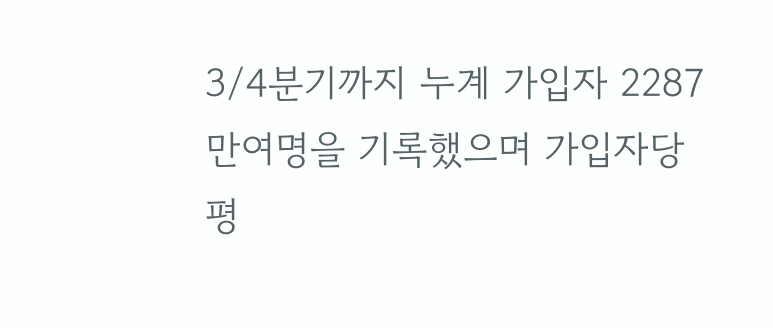3/4분기까지 누계 가입자 2287만여명을 기록했으며 가입자당 평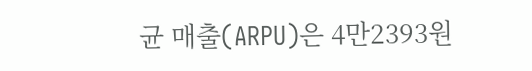균 매출(ARPU)은 4만2393원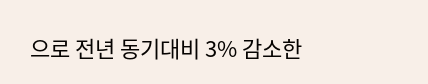으로 전년 동기대비 3% 감소한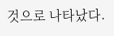것으로 나타났다.